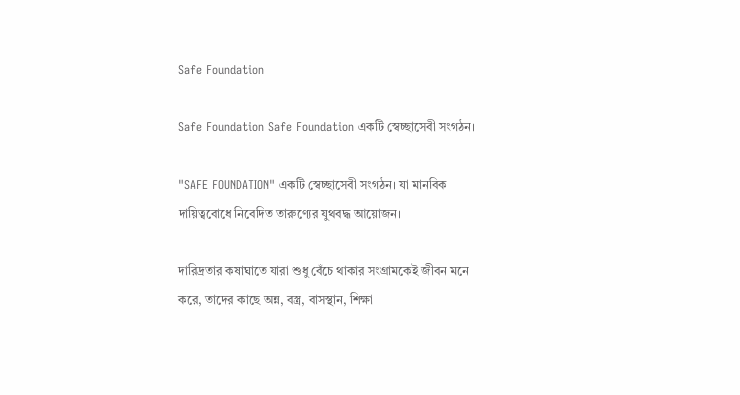Safe Foundation

Safe Foundation Safe Foundation একটি স্বেচ্ছাসেবী সংগঠন।

"SAFE FOUNDATION" একটি স্বেচ্ছাসেবী সংগঠন। যা মানবিক দায়িত্ববোধে নিবেদিত তারুণ্যের যুথবদ্ধ আয়োজন।

দারিদ্রতার কষাঘাতে যারা শুধু বেঁচে থাকার সংগ্রামকেই জীবন মনে করে, তাদের কাছে অন্ন, বস্ত্র, বাসস্থান, শিক্ষা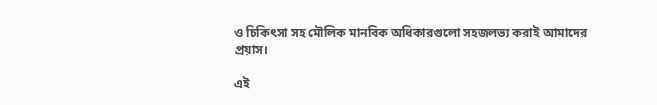ও চিকিৎসা সহ মৌলিক মানবিক অধিকারগুলো সহজলভ্য করাই আমাদের প্রয়াস।

এই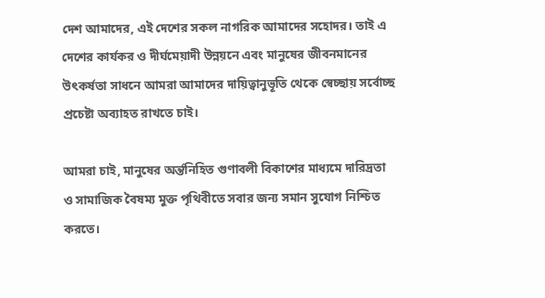দেশ আমাদের, এই দেশের সকল নাগরিক আমাদের সহোদর। তাই এ দেশের কার্যকর ও দীর্ঘমেয়াদী উন্নয়নে এবং মানুষের জীবনমানের উৎকর্ষতা সাধনে আমরা আমাদের দায়িত্বানুভূতি থেকে স্বেচ্ছায় সর্বোচ্ছ প্রচেষ্টা অব্যাহত রাখতে চাই।

আমরা চাই, মানুষের অর্ন্তনিহিত গুণাবলী বিকাশের মাধ্যমে দারিদ্রতা ও সামাজিক বৈষম্য মুক্ত পৃথিবীতে সবার জন্য সমান সুযোগ নিশ্চিত করতে।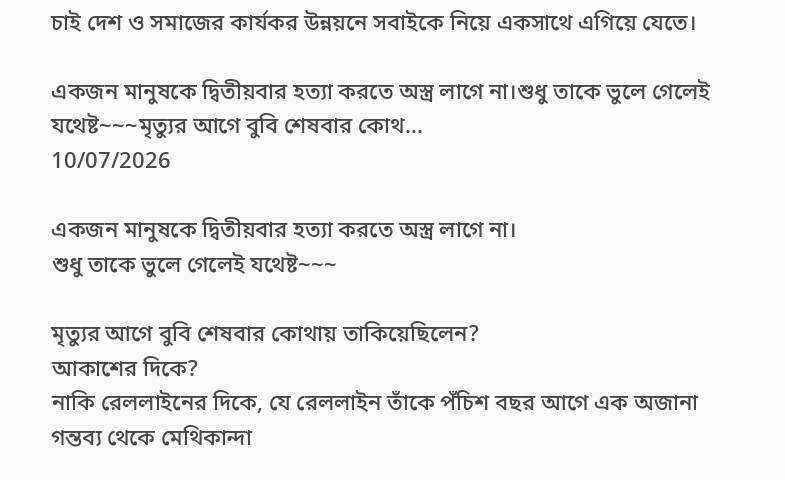চাই দেশ ও সমাজের কার্যকর উন্নয়নে সবাইকে নিয়ে একসাথে এগিয়ে যেতে।

একজন মানুষকে দ্বিতীয়বার হত্যা করতে অস্ত্র লাগে না।শুধু তাকে ভুলে গেলেই যথেষ্ট~~~মৃত্যুর আগে বুবি শেষবার কোথ...
10/07/2026

একজন মানুষকে দ্বিতীয়বার হত্যা করতে অস্ত্র লাগে না।
শুধু তাকে ভুলে গেলেই যথেষ্ট~~~

মৃত্যুর আগে বুবি শেষবার কোথায় তাকিয়েছিলেন?
আকাশের দিকে?
নাকি রেললাইনের দিকে, যে রেললাইন তাঁকে পঁচিশ বছর আগে এক অজানা গন্তব্য থেকে মেথিকান্দা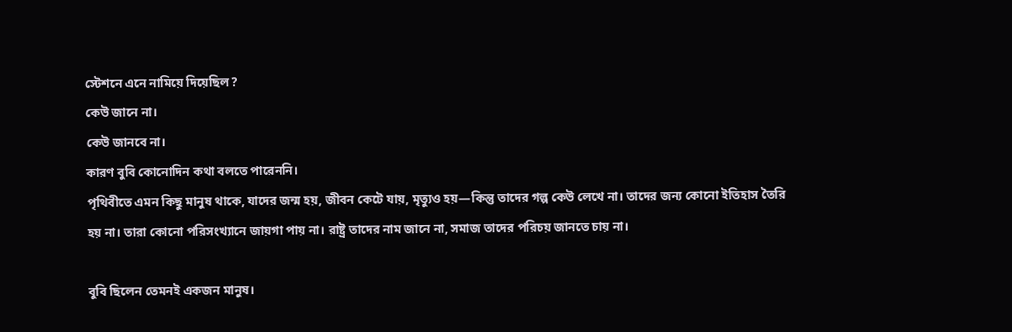স্টেশনে এনে নামিয়ে দিয়েছিল?
কেউ জানে না।
কেউ জানবে না।
কারণ বুবি কোনোদিন কথা বলতে পারেননি।
পৃথিবীতে এমন কিছু মানুষ থাকে, যাদের জন্ম হয়, জীবন কেটে যায়, মৃত্যুও হয়—কিন্তু তাদের গল্প কেউ লেখে না। তাদের জন্য কোনো ইতিহাস তৈরি হয় না। তারা কোনো পরিসংখ্যানে জায়গা পায় না। রাষ্ট্র তাদের নাম জানে না, সমাজ তাদের পরিচয় জানতে চায় না।

বুবি ছিলেন তেমনই একজন মানুষ।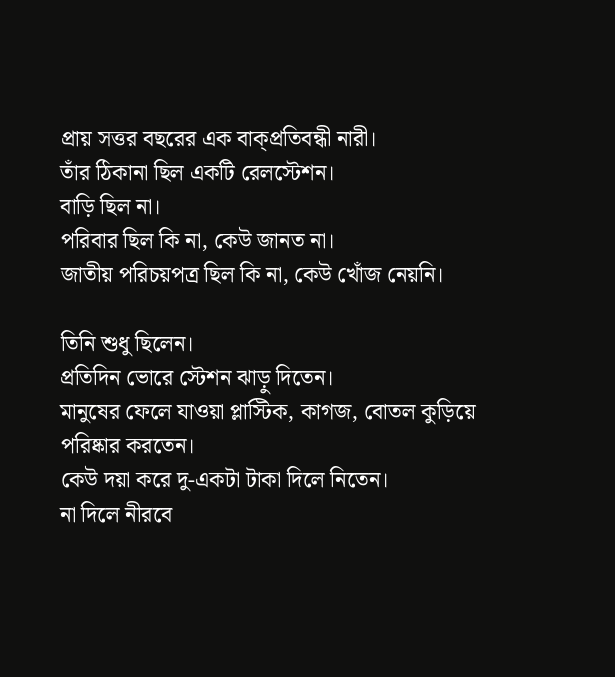প্রায় সত্তর বছরের এক বাক্‌প্রতিবন্ধী নারী।
তাঁর ঠিকানা ছিল একটি রেলস্টেশন।
বাড়ি ছিল না।
পরিবার ছিল কি না, কেউ জানত না।
জাতীয় পরিচয়পত্র ছিল কি না, কেউ খোঁজ নেয়নি।

তিনি শুধু ছিলেন।
প্রতিদিন ভোরে স্টেশন ঝাড়ু দিতেন।
মানুষের ফেলে যাওয়া প্লাস্টিক, কাগজ, বোতল কুড়িয়ে পরিষ্কার করতেন।
কেউ দয়া করে দু-একটা টাকা দিলে নিতেন।
না দিলে নীরবে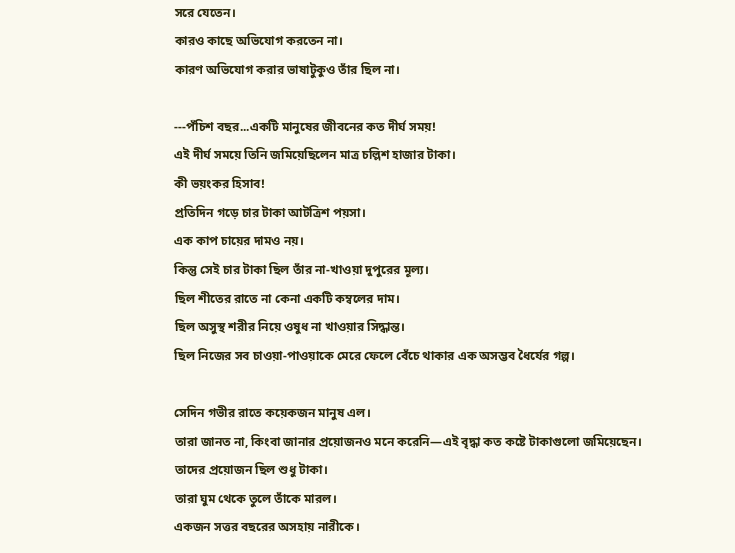সরে যেতেন।
কারও কাছে অভিযোগ করতেন না।
কারণ অভিযোগ করার ভাষাটুকুও তাঁর ছিল না।

---পঁচিশ বছর...একটি মানুষের জীবনের কত দীর্ঘ সময়!
এই দীর্ঘ সময়ে তিনি জমিয়েছিলেন মাত্র চল্লিশ হাজার টাকা।
কী ভয়ংকর হিসাব!
প্রতিদিন গড়ে চার টাকা আটত্রিশ পয়সা।
এক কাপ চায়ের দামও নয়।
কিন্তু সেই চার টাকা ছিল তাঁর না-খাওয়া দুপুরের মূল্য।
ছিল শীতের রাতে না কেনা একটি কম্বলের দাম।
ছিল অসুস্থ শরীর নিয়ে ওষুধ না খাওয়ার সিদ্ধান্ত।
ছিল নিজের সব চাওয়া-পাওয়াকে মেরে ফেলে বেঁচে থাকার এক অসম্ভব ধৈর্যের গল্প।

সেদিন গভীর রাতে কয়েকজন মানুষ এল।
তারা জানত না, কিংবা জানার প্রয়োজনও মনে করেনি—এই বৃদ্ধা কত কষ্টে টাকাগুলো জমিয়েছেন।
তাদের প্রয়োজন ছিল শুধু টাকা।
তারা ঘুম থেকে তুলে তাঁকে মারল।
একজন সত্তর বছরের অসহায় নারীকে।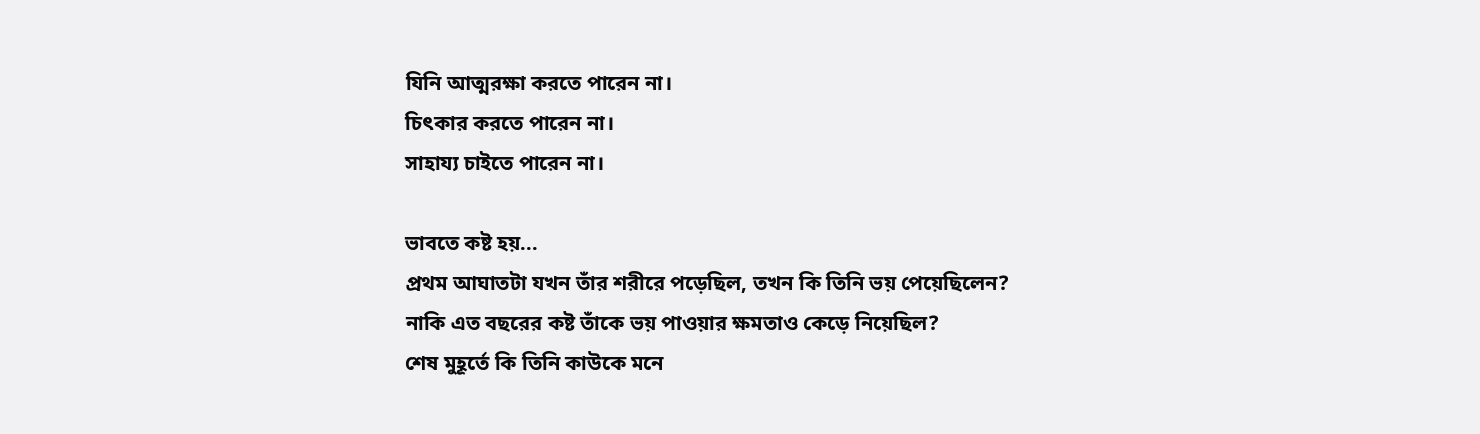যিনি আত্মরক্ষা করতে পারেন না।
চিৎকার করতে পারেন না।
সাহায্য চাইতে পারেন না।

ভাবতে কষ্ট হয়...
প্রথম আঘাতটা যখন তাঁর শরীরে পড়েছিল, তখন কি তিনি ভয় পেয়েছিলেন?
নাকি এত বছরের কষ্ট তাঁকে ভয় পাওয়ার ক্ষমতাও কেড়ে নিয়েছিল?
শেষ মুহূর্তে কি তিনি কাউকে মনে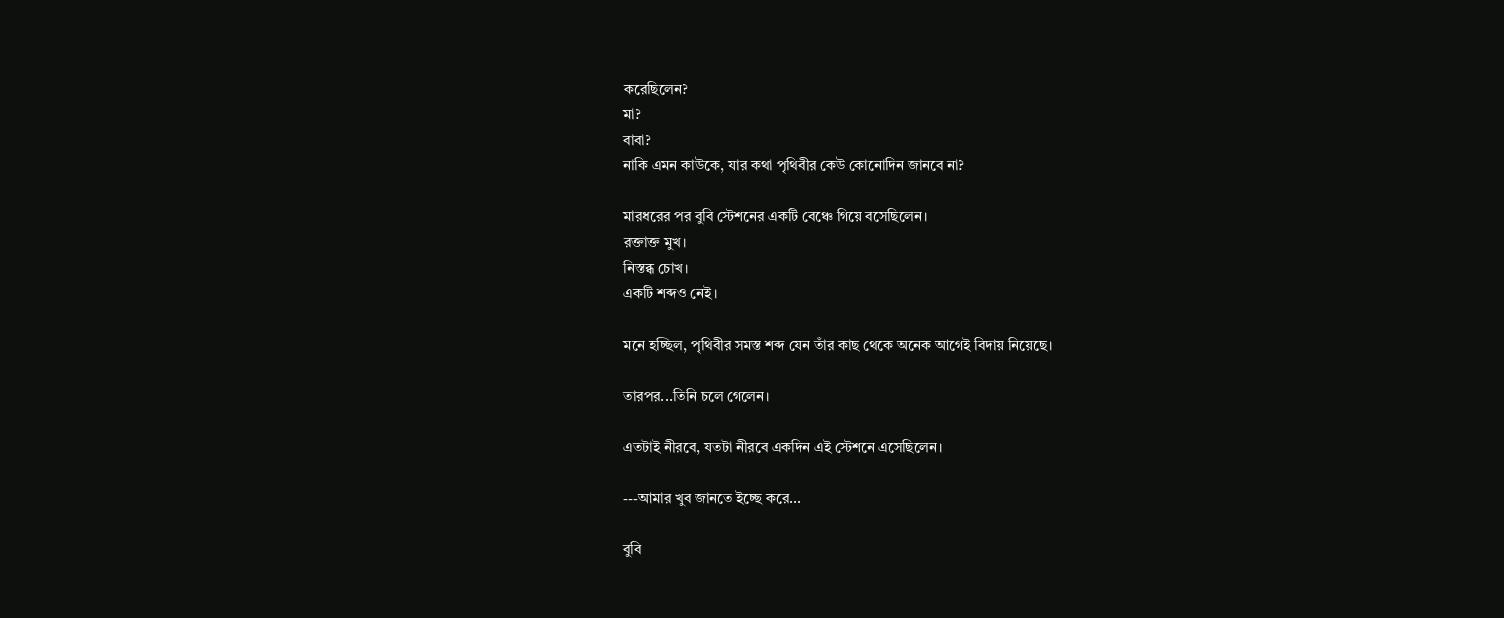করেছিলেন?
মা?
বাবা?
নাকি এমন কাউকে, যার কথা পৃথিবীর কেউ কোনোদিন জানবে না?

মারধরের পর বুবি স্টেশনের একটি বেঞ্চে গিয়ে বসেছিলেন।
রক্তাক্ত মুখ।
নিস্তব্ধ চোখ।
একটি শব্দও নেই।

মনে হচ্ছিল, পৃথিবীর সমস্ত শব্দ যেন তাঁর কাছ থেকে অনেক আগেই বিদায় নিয়েছে।

তারপর...তিনি চলে গেলেন।

এতটাই নীরবে, যতটা নীরবে একদিন এই স্টেশনে এসেছিলেন।

---আমার খুব জানতে ইচ্ছে করে...

বুবি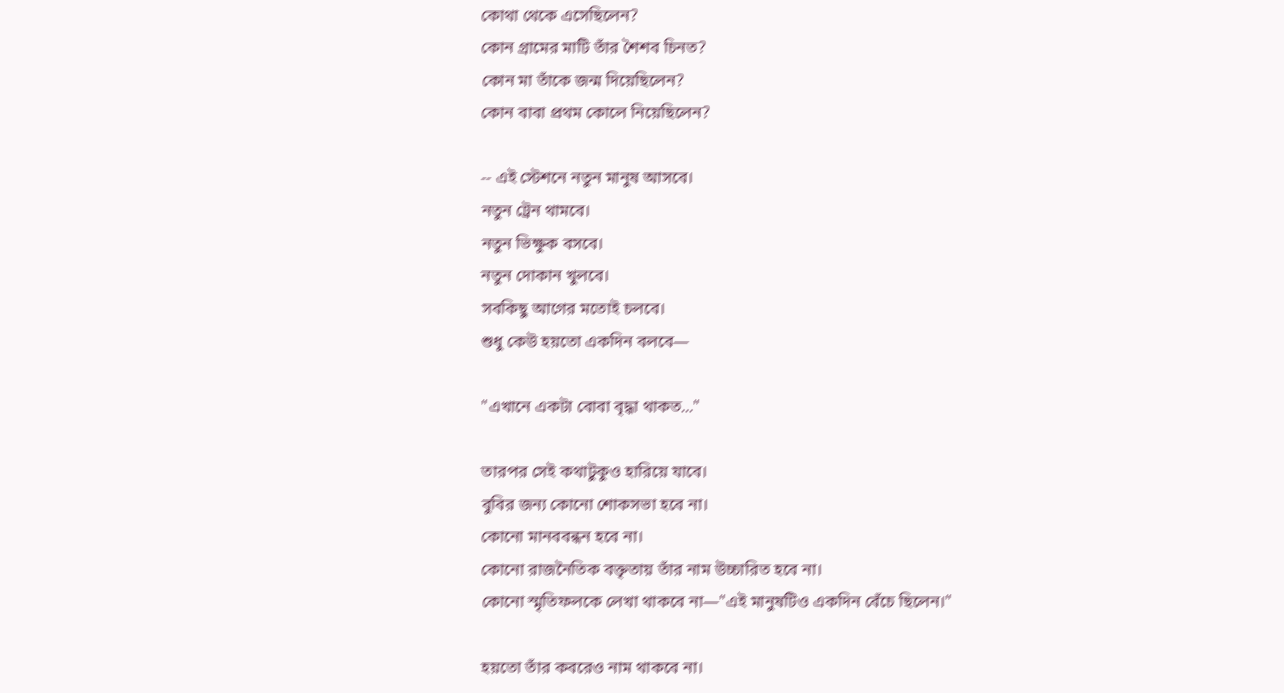কোথা থেকে এসেছিলেন?
কোন গ্রামের মাটি তাঁর শৈশব চিনত?
কোন মা তাঁকে জন্ম দিয়েছিলেন?
কোন বাবা প্রথম কোলে নিয়েছিলেন?

-- এই স্টেশনে নতুন মানুষ আসবে।
নতুন ট্রেন থামবে।
নতুন ভিক্ষুক বসবে।
নতুন দোকান খুলবে।
সবকিছু আগের মতোই চলবে।
শুধু কেউ হয়তো একদিন বলবে—

"এখানে একটা বোবা বৃদ্ধা থাকত..."

তারপর সেই কথাটুকুও হারিয়ে যাবে।
বুবির জন্য কোনো শোকসভা হবে না।
কোনো মানববন্ধন হবে না।
কোনো রাজনৈতিক বক্তৃতায় তাঁর নাম উচ্চারিত হবে না।
কোনো স্মৃতিফলকে লেখা থাকবে না—"এই মানুষটিও একদিন বেঁচে ছিলেন।"

হয়তো তাঁর কবরেও নাম থাকবে না।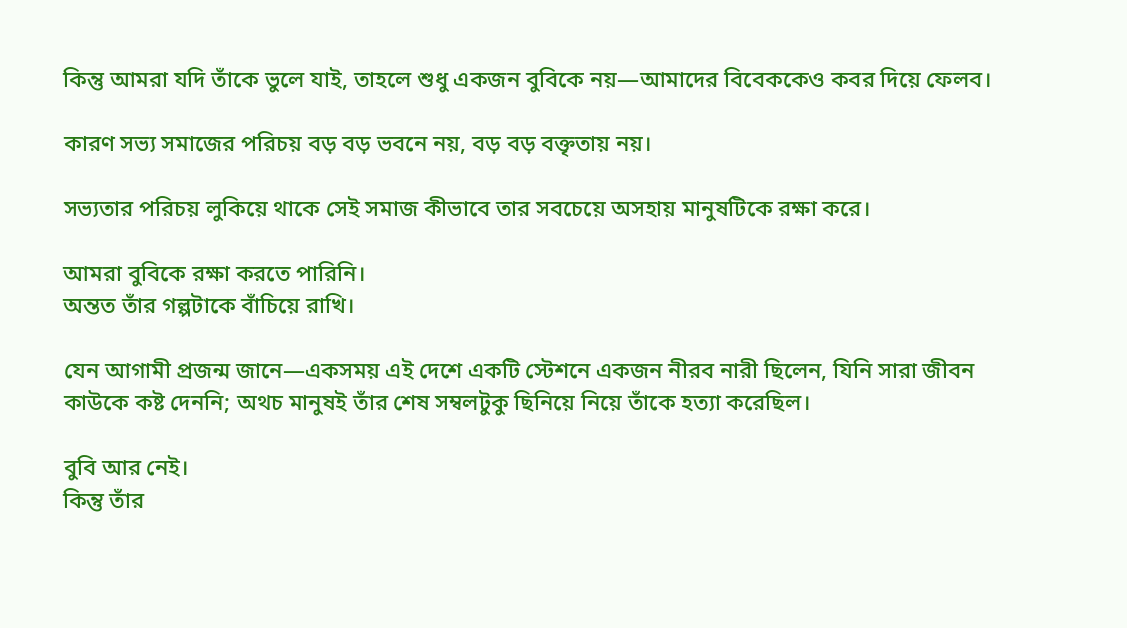কিন্তু আমরা যদি তাঁকে ভুলে যাই, তাহলে শুধু একজন বুবিকে নয়—আমাদের বিবেককেও কবর দিয়ে ফেলব।

কারণ সভ্য সমাজের পরিচয় বড় বড় ভবনে নয়, বড় বড় বক্তৃতায় নয়।

সভ্যতার পরিচয় লুকিয়ে থাকে সেই সমাজ কীভাবে তার সবচেয়ে অসহায় মানুষটিকে রক্ষা করে।

আমরা বুবিকে রক্ষা করতে পারিনি।
অন্তত তাঁর গল্পটাকে বাঁচিয়ে রাখি।

যেন আগামী প্রজন্ম জানে—একসময় এই দেশে একটি স্টেশনে একজন নীরব নারী ছিলেন, যিনি সারা জীবন কাউকে কষ্ট দেননি; অথচ মানুষই তাঁর শেষ সম্বলটুকু ছিনিয়ে নিয়ে তাঁকে হত্যা করেছিল।

বুবি আর নেই।
কিন্তু তাঁর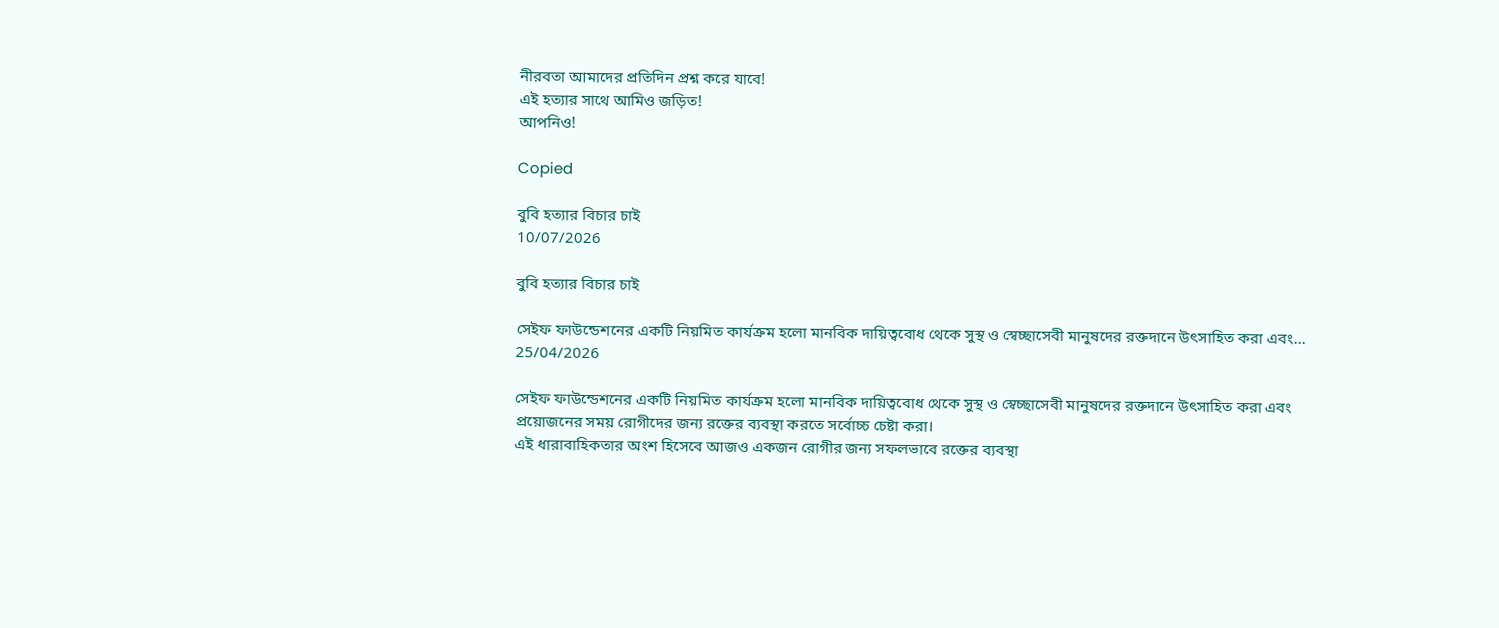নীরবতা আমাদের প্রতিদিন প্রশ্ন করে যাবে!
এই হত্যার সাথে আমিও জড়িত!
আপনিও!

Copied

বুবি হত্যার বিচার চাই
10/07/2026

বুবি হত্যার বিচার চাই

সেইফ ফাউন্ডেশনের একটি নিয়মিত কার্যক্রম হলো মানবিক দায়িত্ববোধ থেকে সুস্থ ও স্বেচ্ছাসেবী মানুষদের রক্তদানে উৎসাহিত করা এবং...
25/04/2026

সেইফ ফাউন্ডেশনের একটি নিয়মিত কার্যক্রম হলো মানবিক দায়িত্ববোধ থেকে সুস্থ ও স্বেচ্ছাসেবী মানুষদের রক্তদানে উৎসাহিত করা এবং প্রয়োজনের সময় রোগীদের জন্য রক্তের ব্যবস্থা করতে সর্বোচ্চ চেষ্টা করা।
এই ধারাবাহিকতার অংশ হিসেবে আজও একজন রোগীর জন্য সফলভাবে রক্তের ব্যবস্থা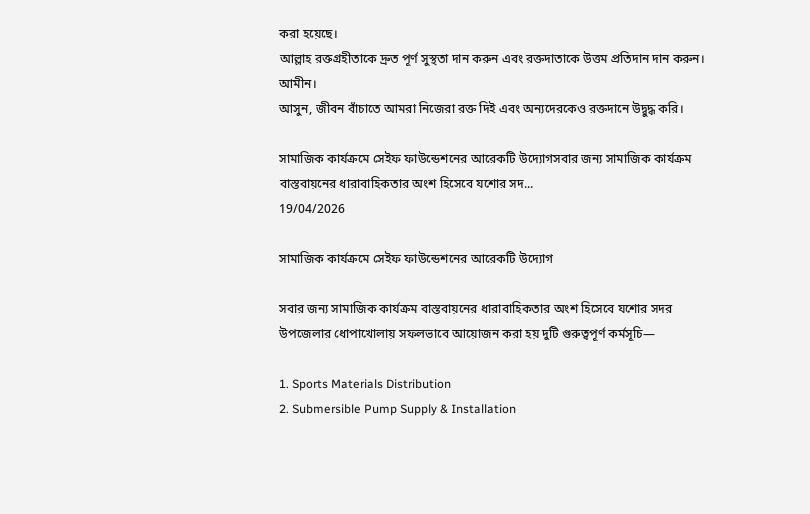করা হয়েছে।
আল্লাহ রক্তগ্রহীতাকে দ্রুত পূর্ণ সুস্থতা দান করুন এবং রক্তদাতাকে উত্তম প্রতিদান দান করুন। আমীন।
আসুন, জীবন বাঁচাতে আমরা নিজেরা রক্ত দিই এবং অন্যদেরকেও রক্তদানে উদ্বুদ্ধ করি।

সামাজিক কার্যক্রমে সেইফ ফাউন্ডেশনের আরেকটি উদ্যোগসবার জন্য সামাজিক কার্যক্রম বাস্তবায়নের ধারাবাহিকতার অংশ হিসেবে যশোর সদ...
19/04/2026

সামাজিক কার্যক্রমে সেইফ ফাউন্ডেশনের আরেকটি উদ্যোগ

সবার জন্য সামাজিক কার্যক্রম বাস্তবায়নের ধারাবাহিকতার অংশ হিসেবে যশোর সদর উপজেলার ধোপাখোলায় সফলভাবে আয়োজন করা হয় দুটি গুরুত্বপূর্ণ কর্মসূচি—

1. Sports Materials Distribution
2. Submersible Pump Supply & Installation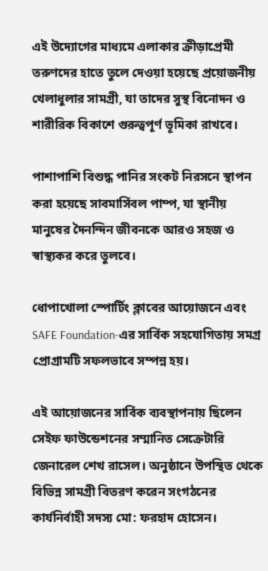এই উদ্যোগের মাধ্যমে এলাকার ক্রীড়াপ্রেমী তরুণদের হাতে তুলে দেওয়া হয়েছে প্রয়োজনীয় খেলাধুলার সামগ্রী, যা তাদের সুস্থ বিনোদন ও শারীরিক বিকাশে গুরুত্বপূর্ণ ভূমিকা রাখবে।

পাশাপাশি বিশুদ্ধ পানির সংকট নিরসনে স্থাপন করা হয়েছে সাবমার্সিবল পাম্প, যা স্থানীয় মানুষের দৈনন্দিন জীবনকে আরও সহজ ও স্বাস্থ্যকর করে তুলবে।

ধোপাখোলা স্পোর্টিং ক্লাবের আয়োজনে এবং SAFE Foundation-এর সার্বিক সহযোগিতায় সমগ্র প্রোগ্রামটি সফলভাবে সম্পন্ন হয়।

এই আয়োজনের সার্বিক ব্যবস্থাপনায় ছিলেন সেইফ ফাউন্ডেশনের সম্মানিত সেক্রেটারি জেনারেল শেখ রাসেল। অনুষ্ঠানে উপস্থিত থেকে বিভিন্ন সামগ্রী বিতরণ করেন সংগঠনের কার্যনির্বাহী সদস্য মো: ফরহাদ হোসেন।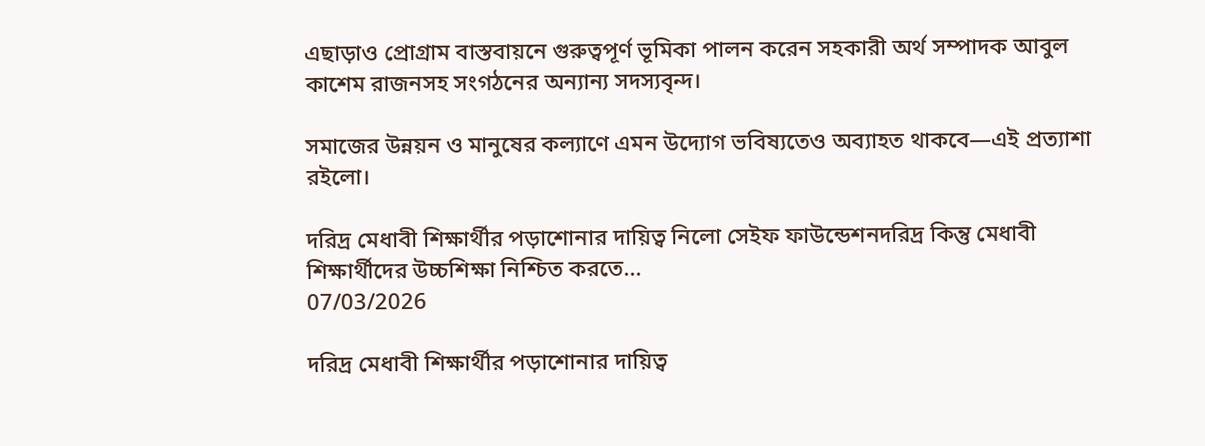এছাড়াও প্রোগ্রাম বাস্তবায়নে গুরুত্বপূর্ণ ভূমিকা পালন করেন সহকারী অর্থ সম্পাদক আবুল কাশেম রাজনসহ সংগঠনের অন্যান্য সদস্যবৃন্দ।

সমাজের উন্নয়ন ও মানুষের কল্যাণে এমন উদ্যোগ ভবিষ্যতেও অব্যাহত থাকবে—এই প্রত্যাশা রইলো।

দরিদ্র মেধাবী শিক্ষার্থীর পড়াশোনার দায়িত্ব নিলো সেইফ ফাউন্ডেশনদরিদ্র কিন্তু মেধাবী শিক্ষার্থীদের উচ্চশিক্ষা নিশ্চিত করতে...
07/03/2026

দরিদ্র মেধাবী শিক্ষার্থীর পড়াশোনার দায়িত্ব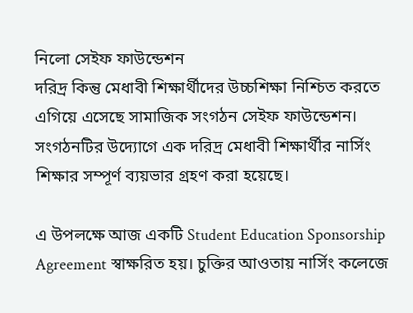নিলো সেইফ ফাউন্ডেশন
দরিদ্র কিন্তু মেধাবী শিক্ষার্থীদের উচ্চশিক্ষা নিশ্চিত করতে এগিয়ে এসেছে সামাজিক সংগঠন সেইফ ফাউন্ডেশন। সংগঠনটির উদ্যোগে এক দরিদ্র মেধাবী শিক্ষার্থীর নার্সিং শিক্ষার সম্পূর্ণ ব্যয়ভার গ্রহণ করা হয়েছে।

এ উপলক্ষে আজ একটি Student Education Sponsorship Agreement স্বাক্ষরিত হয়। চুক্তির আওতায় নার্সিং কলেজে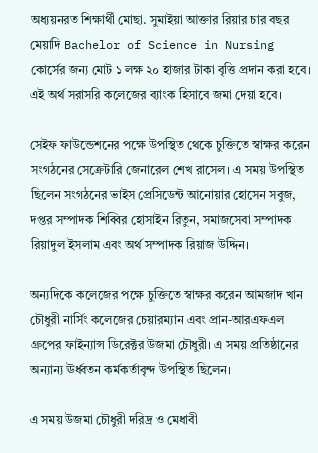অধ্যয়নরত শিক্ষার্থী মোছা. সুমাইয়া আক্তার রিয়ার চার বছর মেয়াদি Bachelor of Science in Nursing কোর্সের জন্য মোট ১ লক্ষ ২০ হাজার টাকা বৃত্তি প্রদান করা হবে। এই অর্থ সরাসরি কলেজের ব্যাংক হিসাবে জমা দেয়া হবে।

সেইফ ফাউন্ডেশনের পক্ষে উপস্থিত থেকে চুক্তিতে স্বাক্ষর করেন সংগঠনের সেক্রেটারি জেনারেল শেখ রাসেল। এ সময় উপস্থিত ছিলেন সংগঠনের ভাইস প্রেসিডেন্ট আনোয়ার হোসেন সবুজ, দপ্তর সম্পাদক শিব্বির হোসাইন রিতুন, সমাজসেবা সম্পাদক রিয়াদুল ইসলাম এবং অর্থ সম্পাদক রিয়াজ উদ্দিন।

অন্যদিকে কলেজের পক্ষে চুক্তিতে স্বাক্ষর করেন আমজাদ খান চৌধুরী নার্সিং কলেজের চেয়ারম্যান এবং প্রান-আরএফএল গ্রুপের ফাইন্যান্স ডিরেক্টর উজমা চৌধুরী। এ সময় প্রতিষ্ঠানের অন্যান্য ঊর্ধ্বতন কর্মকর্তাবৃন্দ উপস্থিত ছিলেন।

এ সময় উজমা চৌধুরী দরিদ্র ও মেধাবী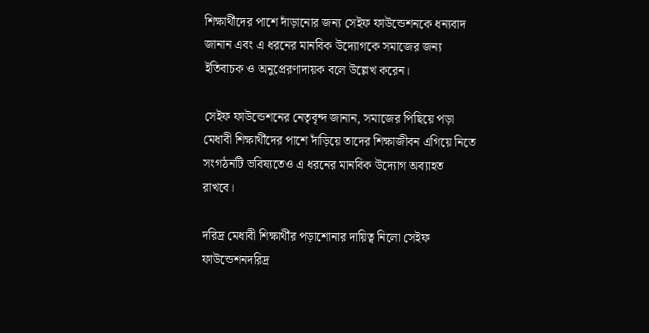শিক্ষার্থীদের পাশে দাঁড়ানোর জন্য সেইফ ফাউন্ডেশনকে ধন্যবাদ জানান এবং এ ধরনের মানবিক উদ্যোগকে সমাজের জন্য ইতিবাচক ও অনুপ্রেরণাদায়ক বলে উল্লেখ করেন।

সেইফ ফাউন্ডেশনের নেতৃবৃন্দ জানান, সমাজের পিছিয়ে পড়া মেধাবী শিক্ষার্থীদের পাশে দাঁড়িয়ে তাদের শিক্ষাজীবন এগিয়ে নিতে সংগঠনটি ভবিষ্যতেও এ ধরনের মানবিক উদ্যোগ অব্যাহত রাখবে।

দরিদ্র মেধাবী শিক্ষার্থীর পড়াশোনার দায়িত্ব নিলো সেইফ ফাউন্ডেশনদরিদ্র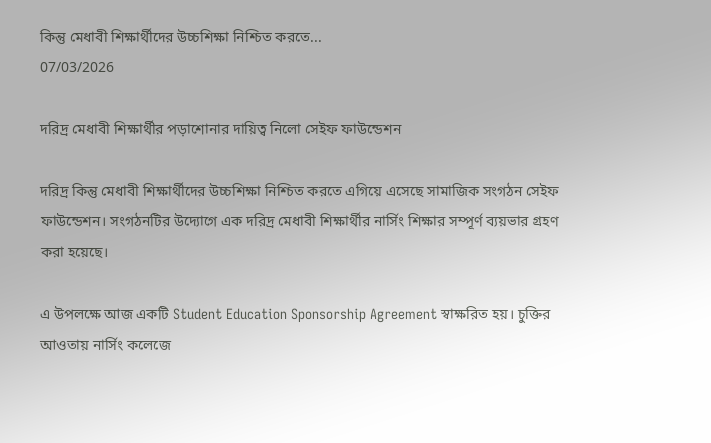কিন্তু মেধাবী শিক্ষার্থীদের উচ্চশিক্ষা নিশ্চিত করতে...
07/03/2026

দরিদ্র মেধাবী শিক্ষার্থীর পড়াশোনার দায়িত্ব নিলো সেইফ ফাউন্ডেশন

দরিদ্র কিন্তু মেধাবী শিক্ষার্থীদের উচ্চশিক্ষা নিশ্চিত করতে এগিয়ে এসেছে সামাজিক সংগঠন সেইফ ফাউন্ডেশন। সংগঠনটির উদ্যোগে এক দরিদ্র মেধাবী শিক্ষার্থীর নার্সিং শিক্ষার সম্পূর্ণ ব্যয়ভার গ্রহণ করা হয়েছে।

এ উপলক্ষে আজ একটি Student Education Sponsorship Agreement স্বাক্ষরিত হয়। চুক্তির আওতায় নার্সিং কলেজে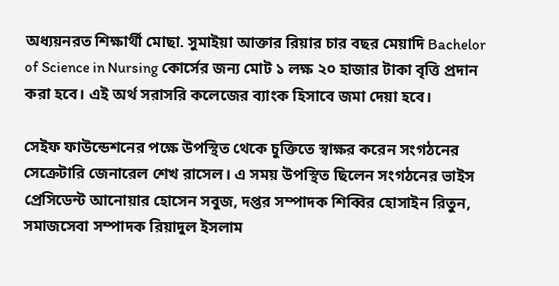অধ্যয়নরত শিক্ষার্থী মোছা. সুমাইয়া আক্তার রিয়ার চার বছর মেয়াদি Bachelor of Science in Nursing কোর্সের জন্য মোট ১ লক্ষ ২০ হাজার টাকা বৃত্তি প্রদান করা হবে। এই অর্থ সরাসরি কলেজের ব্যাংক হিসাবে জমা দেয়া হবে।

সেইফ ফাউন্ডেশনের পক্ষে উপস্থিত থেকে চুক্তিতে স্বাক্ষর করেন সংগঠনের সেক্রেটারি জেনারেল শেখ রাসেল। এ সময় উপস্থিত ছিলেন সংগঠনের ভাইস প্রেসিডেন্ট আনোয়ার হোসেন সবুজ, দপ্তর সম্পাদক শিব্বির হোসাইন রিতুন, সমাজসেবা সম্পাদক রিয়াদুল ইসলাম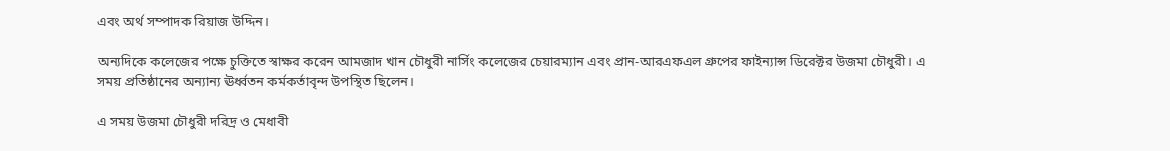এবং অর্থ সম্পাদক রিয়াজ উদ্দিন।

অন্যদিকে কলেজের পক্ষে চুক্তিতে স্বাক্ষর করেন আমজাদ খান চৌধুরী নার্সিং কলেজের চেয়ারম্যান এবং প্রান-আরএফএল গ্রুপের ফাইন্যান্স ডিরেক্টর উজমা চৌধুরী। এ সময় প্রতিষ্ঠানের অন্যান্য ঊর্ধ্বতন কর্মকর্তাবৃন্দ উপস্থিত ছিলেন।

এ সময় উজমা চৌধুরী দরিদ্র ও মেধাবী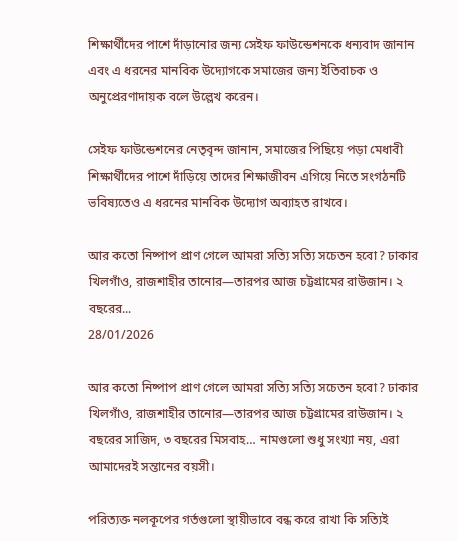শিক্ষার্থীদের পাশে দাঁড়ানোর জন্য সেইফ ফাউন্ডেশনকে ধন্যবাদ জানান এবং এ ধরনের মানবিক উদ্যোগকে সমাজের জন্য ইতিবাচক ও অনুপ্রেরণাদায়ক বলে উল্লেখ করেন।

সেইফ ফাউন্ডেশনের নেতৃবৃন্দ জানান, সমাজের পিছিয়ে পড়া মেধাবী শিক্ষার্থীদের পাশে দাঁড়িয়ে তাদের শিক্ষাজীবন এগিয়ে নিতে সংগঠনটি ভবিষ্যতেও এ ধরনের মানবিক উদ্যোগ অব্যাহত রাখবে।

আর কতো নিষ্পাপ প্রাণ গেলে আমরা সত্যি সত্যি সচেতন হবো? ঢাকার খিলগাঁও, রাজশাহীর তানোর—তারপর আজ চট্টগ্রামের রাউজান। ২ বছরের...
28/01/2026

আর কতো নিষ্পাপ প্রাণ গেলে আমরা সত্যি সত্যি সচেতন হবো? ঢাকার খিলগাঁও, রাজশাহীর তানোর—তারপর আজ চট্টগ্রামের রাউজান। ২ বছরের সাজিদ, ৩ বছরের মিসবাহ… নামগুলো শুধু সংখ্যা নয়, এরা আমাদেরই সন্তানের বয়সী।

পরিত্যক্ত নলকূপের গর্তগুলো স্থায়ীভাবে বন্ধ করে রাখা কি সত্যিই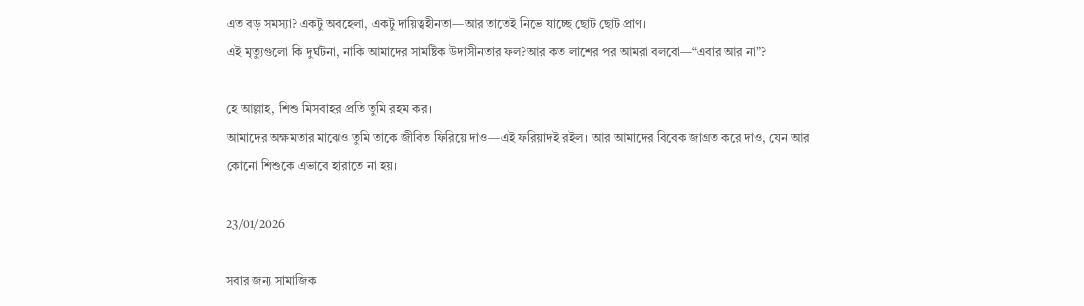এত বড় সমস্যা? একটু অবহেলা, একটু দায়িত্বহীনতা—আর তাতেই নিভে যাচ্ছে ছোট ছোট প্রাণ।
এই মৃত্যুগুলো কি দুর্ঘটনা, নাকি আমাদের সামষ্টিক উদাসীনতার ফল?আর কত লাশের পর আমরা বলবো—“এবার আর না”?

হে আল্লাহ, শিশু মিসবাহর প্রতি তুমি রহম কর।
আমাদের অক্ষমতার মাঝেও তুমি তাকে জীবিত ফিরিয়ে দাও—এই ফরিয়াদই রইল। আর আমাদের বিবেক জাগ্রত করে দাও, যেন আর কোনো শিশুকে এভাবে হারাতে না হয়।

23/01/2026

সবার জন্য সামাজিক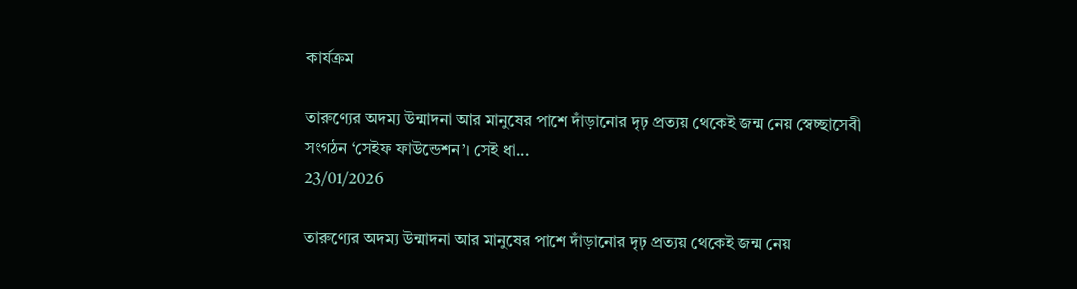কার্যক্রম

তারুণ্যের অদম্য উন্মাদনা আর মানুষের পাশে দাঁড়ানোর দৃঢ় প্রত্যয় থেকেই জন্ম নেয় স্বেচ্ছাসেবী সংগঠন ‘সেইফ ফাউন্ডেশন’। সেই ধা...
23/01/2026

তারুণ্যের অদম্য উন্মাদনা আর মানুষের পাশে দাঁড়ানোর দৃঢ় প্রত্যয় থেকেই জন্ম নেয়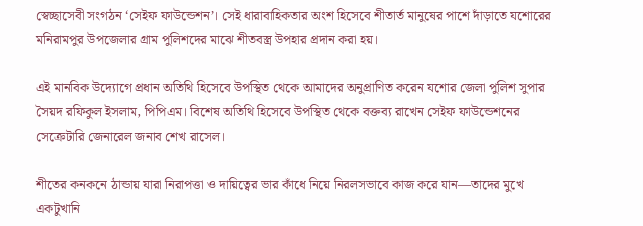স্বেচ্ছাসেবী সংগঠন ‘সেইফ ফাউন্ডেশন’। সেই ধারাবাহিকতার অংশ হিসেবে শীতার্ত মানুষের পাশে দাঁড়াতে যশোরের মনিরামপুর উপজেলার গ্রাম পুলিশদের মাঝে শীতবস্ত্র উপহার প্রদান করা হয়।

এই মানবিক উদ্যোগে প্রধান অতিথি হিসেবে উপস্থিত থেকে আমাদের অনুপ্রাণিত করেন যশোর জেলা পুলিশ সুপার সৈয়দ রফিকুল ইসলাম, পিপিএম। বিশেষ অতিথি হিসেবে উপস্থিত থেকে বক্তব্য রাখেন সেইফ ফাউন্ডেশনের সেক্রেটারি জেনারেল জনাব শেখ রাসেল।

শীতের কনকনে ঠান্ডায় যারা নিরাপত্তা ও দায়িত্বের ভার কাঁধে নিয়ে নিরলসভাবে কাজ করে যান—তাদের মুখে একটুখানি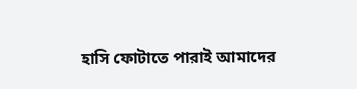হাসি ফোটাতে পারাই আমাদের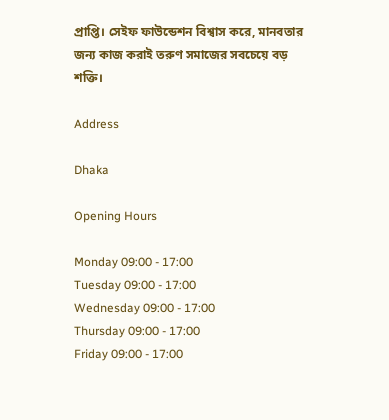প্রাপ্তি। সেইফ ফাউন্ডেশন বিশ্বাস করে, মানবতার জন্য কাজ করাই তরুণ সমাজের সবচেয়ে বড় শক্তি।

Address

Dhaka

Opening Hours

Monday 09:00 - 17:00
Tuesday 09:00 - 17:00
Wednesday 09:00 - 17:00
Thursday 09:00 - 17:00
Friday 09:00 - 17:00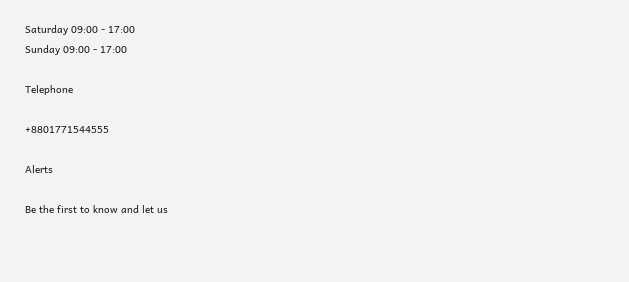Saturday 09:00 - 17:00
Sunday 09:00 - 17:00

Telephone

+8801771544555

Alerts

Be the first to know and let us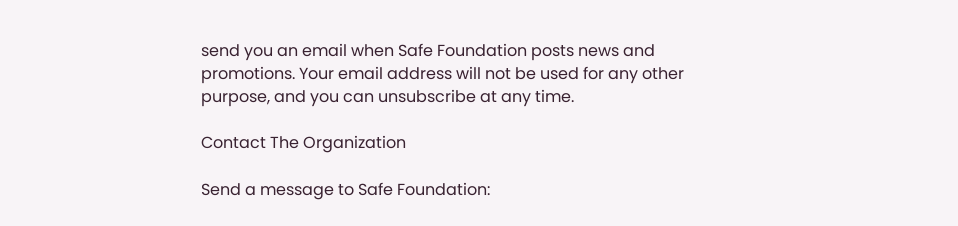send you an email when Safe Foundation posts news and promotions. Your email address will not be used for any other purpose, and you can unsubscribe at any time.

Contact The Organization

Send a message to Safe Foundation: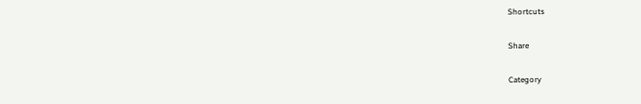Shortcuts

Share

Category